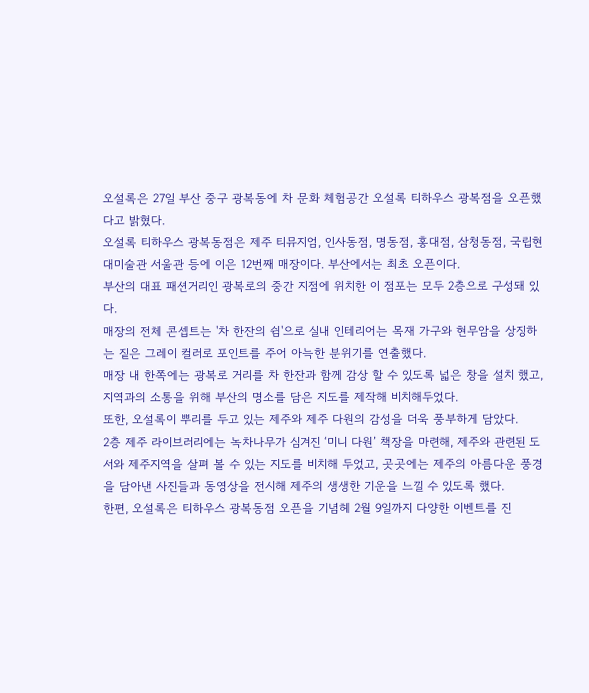오설록은 27일 부산 중구 광복동에 차 문화 체험공간 오설록 티하우스 광복점을 오픈했다고 밝혔다.
오설록 티하우스 광복동점은 제주 티뮤지엄, 인사동점, 명동점, 홍대점, 삼청동점, 국립현대미술관 서울관 등에 이은 12번째 매장이다. 부산에서는 최초 오픈이다.
부산의 대표 패션거리인 광복로의 중간 지점에 위치한 이 점포는 모두 2층으로 구성돼 있다.
매장의 전체 콘셉트는 '차 한잔의 쉼'으로 실내 인테리어는 목재 가구와 현무암을 상징하는 짙은 그레이 컬러로 포인트를 주어 아늑한 분위기를 연출했다.
매장 내 한쪽에는 광복로 거리를 차 한잔과 함께 감상 할 수 있도록 넓은 창을 설치 했고, 지역과의 소통을 위해 부산의 명소를 담은 지도를 제작해 비치해두었다.
또한, 오설록이 뿌리를 두고 있는 제주와 제주 다원의 감성을 더욱 풍부하게 담았다.
2층 제주 라이브러리에는 녹차나무가 심겨진 ‘미니 다원’ 책장을 마련해, 제주와 관련된 도서와 제주지역을 살펴 볼 수 있는 지도를 비치해 두었고, 곳곳에는 제주의 아름다운 풍경을 담아낸 사진들과 동영상을 전시해 제주의 생생한 기운을 느낄 수 있도록 했다.
한편, 오설록은 티하우스 광복동점 오픈을 기념헤 2월 9일까지 다양한 이벤트를 진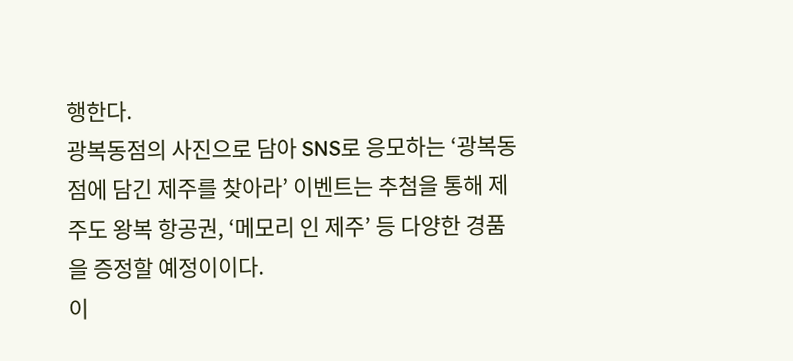행한다.
광복동점의 사진으로 담아 SNS로 응모하는 ‘광복동점에 담긴 제주를 찾아라’ 이벤트는 추첨을 통해 제주도 왕복 항공권, ‘메모리 인 제주’ 등 다양한 경품을 증정할 예정이이다.
이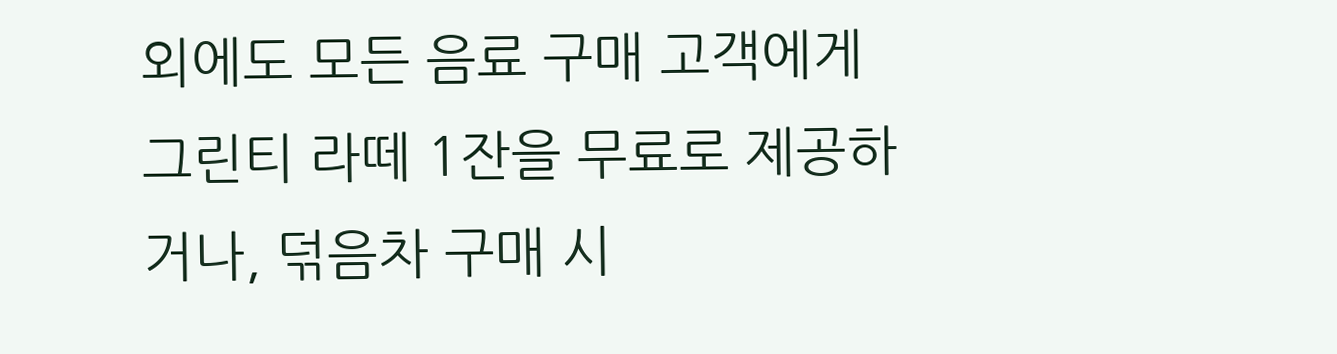외에도 모든 음료 구매 고객에게 그린티 라떼 1잔을 무료로 제공하거나, 덖음차 구매 시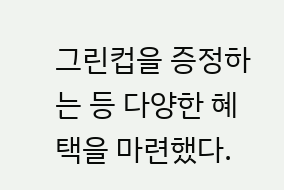그린컵을 증정하는 등 다양한 혜택을 마련했다.